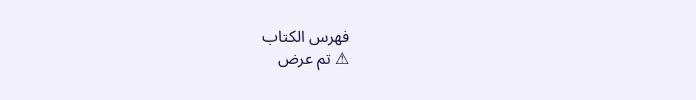فهرس الكتاب
⚠ تم عرض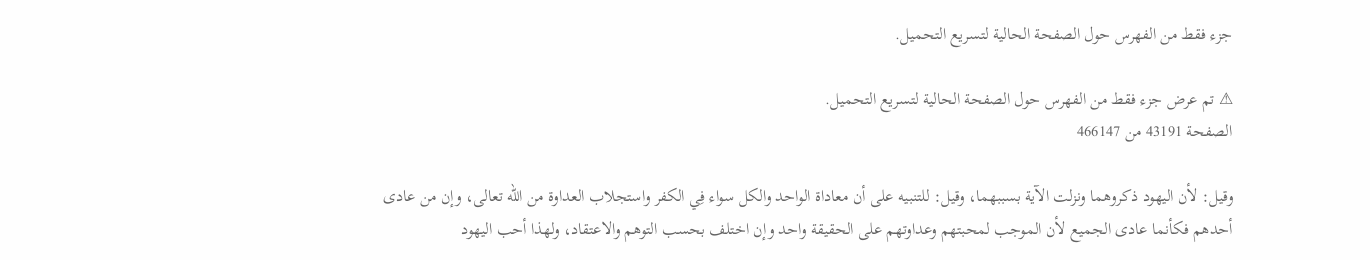جزء فقط من الفهرس حول الصفحة الحالية لتسريع التحميل.

⚠ تم عرض جزء فقط من الفهرس حول الصفحة الحالية لتسريع التحميل.
الصفحة 43191 من 466147

وقيل: لأن اليهود ذكروهما ونزلت الآية بسببهما، وقيل: للتنبيه على أن معاداة الواحد والكل سواء فِي الكفر واستجلاب العداوة من الله تعالى، وإن من عادى أحدهم فكأنما عادى الجميع لأن الموجب لمحبتهم وعداوتهم على الحقيقة واحد وإن اختلف بحسب التوهم والاعتقاد، ولهذا أحب اليهود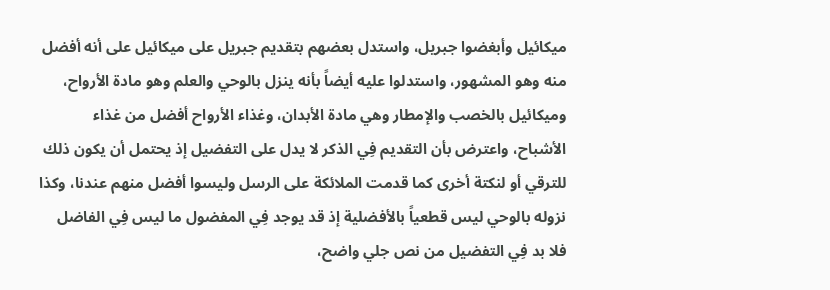ميكائيل وأبغضوا جبريل، واستدل بعضهم بتقديم جبريل على ميكائيل على أنه أفضل منه وهو المشهور، واستدلوا عليه أيضاً بأنه ينزل بالوحي والعلم وهو مادة الأرواح، وميكائيل بالخصب والإمطار وهي مادة الأبدان، وغذاء الأرواح أفضل من غذاء الأشباح، واعترض بأن التقديم فِي الذكر لا يدل على التفضيل إذ يحتمل أن يكون ذلك للترقي أو لنكتة أخرى كما قدمت الملائكة على الرسل وليسوا أفضل منهم عندنا، وكذا نزوله بالوحي ليس قطعياً بالأفضلية إذ قد يوجد فِي المفضول ما ليس فِي الفاضل فلا بد فِي التفضيل من نص جلي واضح،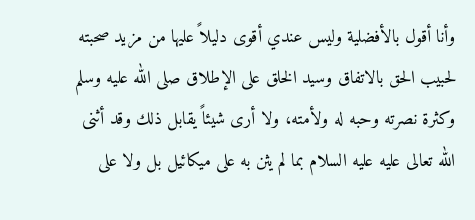وأنا أقول بالأفضلية وليس عندي أقوى دليلاً عليها من مزيد صحبته لحبيب الحق بالاتفاق وسيد الخلق على الإطلاق صلى الله عليه وسلم وكثرة نصرته وحبه له ولأمته، ولا أرى شيئاً يقابل ذلك وقد أثنى الله تعالى عليه عليه السلام بما لم يثن به على ميكائيل بل ولا على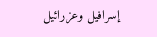إسرافيل وعزرائيل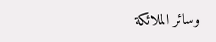وسائر الملائكة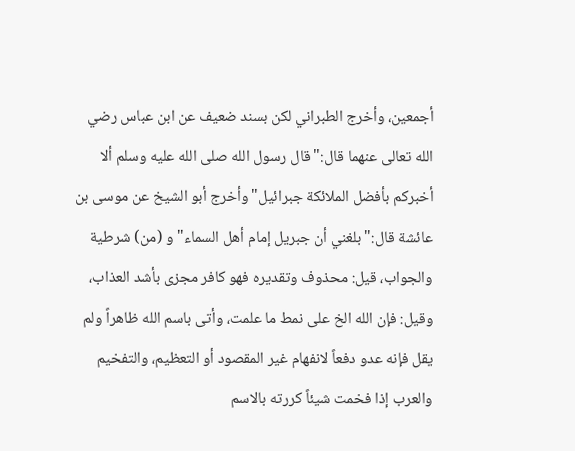أجمعين، وأخرج الطبراني لكن بسند ضعيف عن ابن عباس رضي الله تعالى عنهما قال:"قال رسول الله صلى الله عليه وسلم ألا أخبركم بأفضل الملائكة جبرائيل"وأخرج أبو الشيخ عن موسى بن عائشة قال:"بلغني أن جبريل إمام أهل السماء"و (من) شرطية والجواب، قيل: محذوف وتقديره فهو كافر مجزى بأشد العذاب، وقيل: فإن الله الخ على نمط ما علمت، وأتى باسم الله ظاهراً ولم يقل فإنه عدو دفعاً لانفهام غير المقصود أو التعظيم، والتفخيم والعرب إذا فخمت شيئاً كررته بالاسم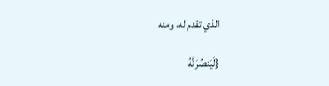الذي تقدم له، ومنه

{لَيَنصُرَنَّهُ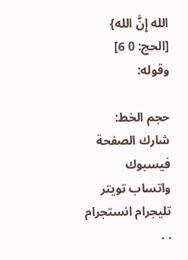الله إِنَّ الله} [الحج: 0 6] وقوله:

حجم الخط:
شارك الصفحة
فيسبوك واتساب تويتر تليجرام انستجرام
. .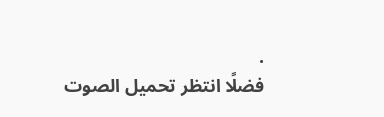.
فضلًا انتظر تحميل الصوت